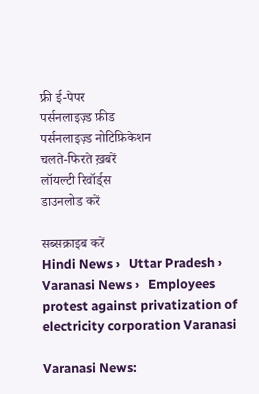फ्री ई-पेपर
पर्सनलाइज़्ड फ़ीड
पर्सनलाइज़्ड नोटिफ़िकेशन
चलते-फिरते ख़बरें
लॉयल्टी रिवॉर्ड्स
डाउनलोड करें

सब्सक्राइब करें
Hindi News ›   Uttar Pradesh ›   Varanasi News ›   Employees protest against privatization of electricity corporation Varanasi

Varanasi News: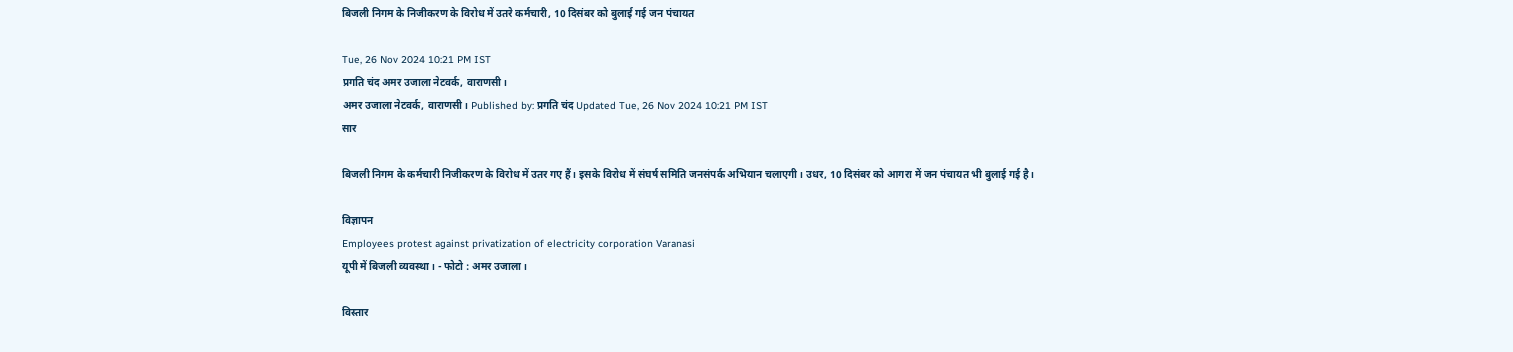बिजली निगम के निजीकरण के विरोध में उतरे कर्मचारी, 10 दिसंबर को बुलाई गई जन पंचायत

Tue, 26 Nov 2024 10:21 PM IST
प्रगति चंद अमर उजाला नेटवर्क, वाराणसी।
अमर उजाला नेटवर्क, वाराणसी। Published by: प्रगति चंद Updated Tue, 26 Nov 2024 10:21 PM IST
सार

बिजली निगम के कर्मचारी निजीकरण के विरोध में उतर गए हैं। इसके विरोध में संघर्ष समिति जनसंपर्क अभियान चलाएगी। उधर, 10 दिसंबर को आगरा में जन पंचायत भी बुलाई गई है।

विज्ञापन
Employees protest against privatization of electricity corporation Varanasi
यूपी में बिजली व्यवस्था। - फोटो : अमर उजाला।

विस्तार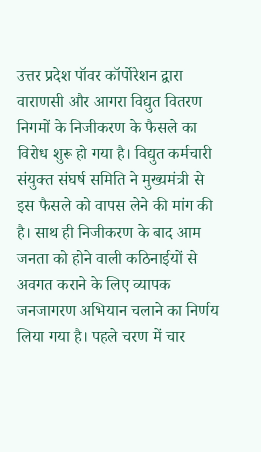उत्तर प्रदेश पॉवर कॉर्पोरेशन द्वारा वाराणसी और आगरा विद्युत वितरण निगमों के निजीकरण के फैसले का विरोध शुरू हो गया है। विद्युत कर्मचारी संयुक्त संघर्ष समिति ने मुख्यमंत्री से इस फैसले को वापस लेने की मांग की है। साथ ही निजीकरण के बाद आम जनता को होने वाली कठिनाईयों से अवगत कराने के लिए व्यापक जनजागरण अभियान चलाने का निर्णय लिया गया है। पहले चरण में चार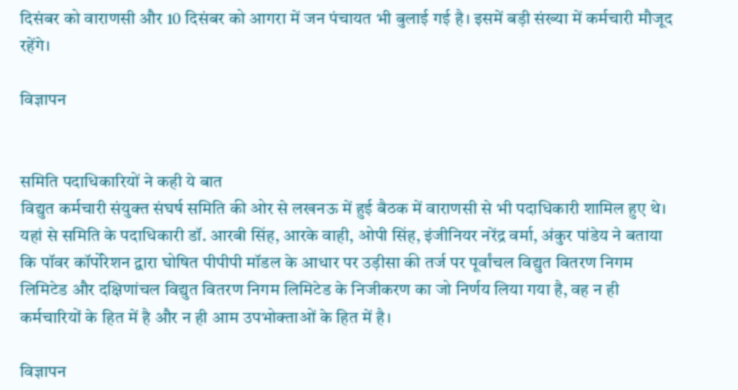दिसंबर को वाराणसी और 10 दिसंबर को आगरा में जन पंचायत भी बुलाई गई है। इसमें बड़ी संख्या में कर्मचारी मौजूद रहेंगे।

विज्ञापन


समिति पदाधिकारियों ने कही ये बात
विद्युत कर्मचारी संयुक्त संघर्ष समिति की ओर से लखनऊ में हुई बैठक में वाराणसी से भी पदाधिकारी शामिल हुए थे। यहां से समिति के पदाधिकारी डॉ. आरबी सिंह, आरके वाही, ओपी सिंह, इंजीनियर नरेंद्र वर्मा, अंकुर पांडेय ने बताया कि पॉवर कॉर्पोरेशन द्वारा घोषित पीपीपी मॉडल के आधार पर उड़ीसा की तर्ज पर पूर्वांचल विद्युत वितरण निगम लिमिटेड और दक्षिणांचल विद्युत वितरण निगम लिमिटेड के निजीकरण का जो निर्णय लिया गया है, वह न ही कर्मचारियों के हित में है और न ही आम उपभोक्ताओं के हित में है।

विज्ञापन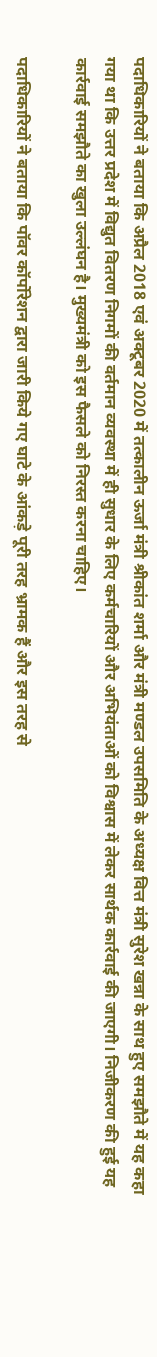पदाधिकारियों ने बताया कि अप्रैल 2018 एवं अक्टूबर 2020 में तत्कालीन ऊर्जा मंत्री श्रीकांत शर्मा और मंत्री मण्डल उपसमिति के अध्यक्ष वित्त मंत्री सुरेश खन्ना के साथ हुए समझौते में यह कहा गया था कि उत्तर प्रदेश में विद्युत वितरण निगमों की वर्तमान व्यवस्था में ही सुधार के लिए कर्मचारियों और अभियंताओं को विश्वास में लेकर सार्थक कार्रवाई की जाएगी। निजीकरण की हुई यह कार्रवाई समझौते का खुला उल्लंघन है। मुख्यमंत्री को इस फैसले को निरस्त करना चाहिए।

पदाधिकारियों ने बताया कि पॉवर कॉर्पोरेशन द्वारा जारी किये गए घाटे के आंकड़े पूरी तरह भ्रामक हैं और इस तरह से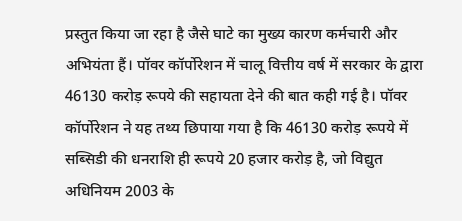प्रस्तुत किया जा रहा है जैसे घाटे का मुख्य कारण कर्मचारी और अभियंता हैं। पॉवर कॉर्पोरेशन में चालू वित्तीय वर्ष में सरकार के द्वारा 46130 करोड़ रूपये की सहायता देने की बात कही गई है। पॉवर कॉर्पोरेशन ने यह तथ्य छिपाया गया है कि 46130 करोड़ रूपये में सब्सिडी की धनराशि ही रूपये 20 हजार करोड़ है, जो विद्युत अधिनियम 2003 के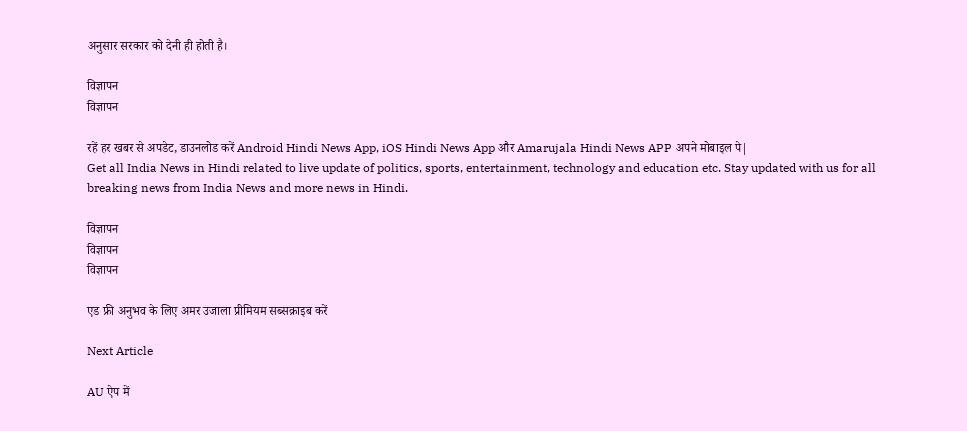अनुसार सरकार को देनी ही होती है।

विज्ञापन
विज्ञापन

रहें हर खबर से अपडेट, डाउनलोड करें Android Hindi News App, iOS Hindi News App और Amarujala Hindi News APP अपने मोबाइल पे|
Get all India News in Hindi related to live update of politics, sports, entertainment, technology and education etc. Stay updated with us for all breaking news from India News and more news in Hindi.

विज्ञापन
विज्ञापन
विज्ञापन

एड फ्री अनुभव के लिए अमर उजाला प्रीमियम सब्सक्राइब करें

Next Article

AU ऐप में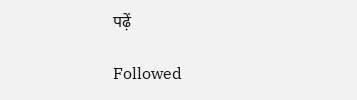पढ़ें

Followed